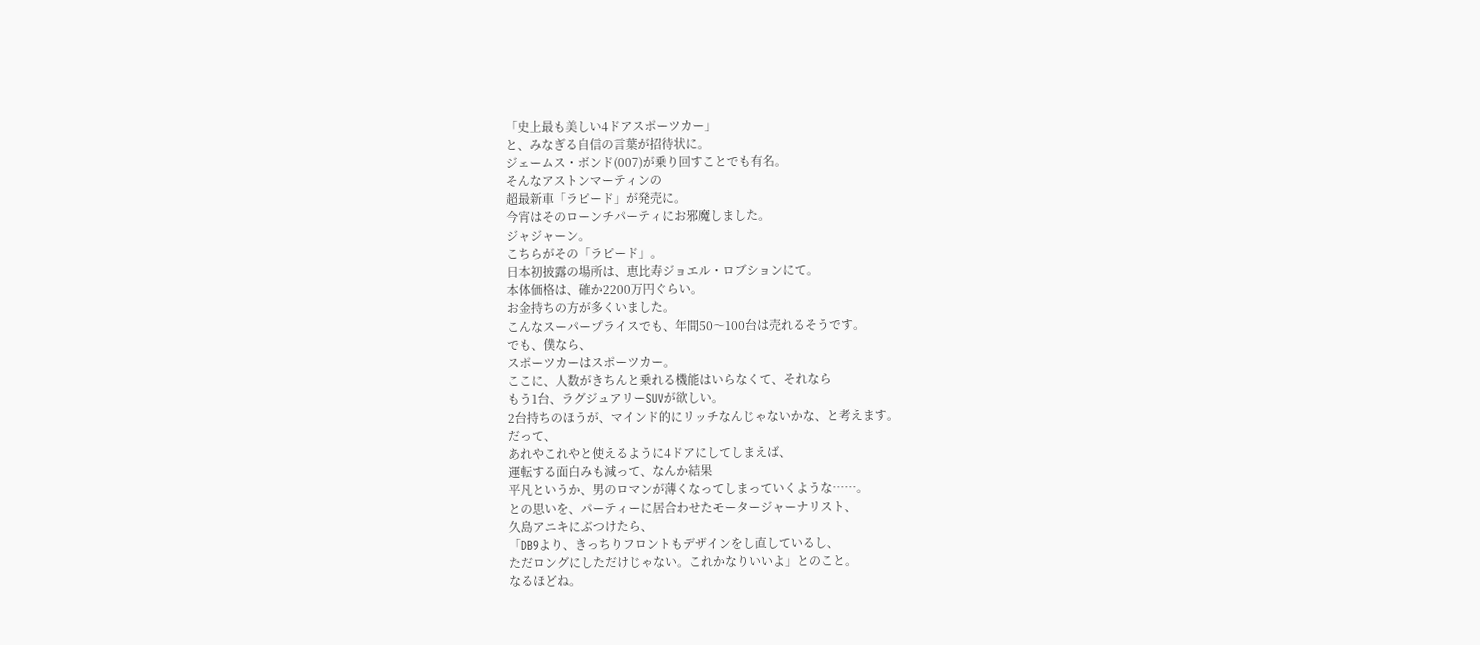「史上最も美しい4ドアスポーツカー」
と、みなぎる自信の言葉が招待状に。
ジェームス・ボンド(007)が乗り回すことでも有名。
そんなアストンマーティンの
超最新車「ラピード」が発売に。
今宵はそのローンチパーティにお邪魔しました。
ジャジャーン。
こちらがその「ラピード」。
日本初披露の場所は、恵比寿ジョエル・ロブションにて。
本体価格は、確か2200万円ぐらい。
お金持ちの方が多くいました。
こんなスーパープライスでも、年間50〜100台は売れるそうです。
でも、僕なら、
スポーツカーはスポーツカー。
ここに、人数がきちんと乗れる機能はいらなくて、それなら
もう1台、ラグジュアリーSUVが欲しい。
2台持ちのほうが、マインド的にリッチなんじゃないかな、と考えます。
だって、
あれやこれやと使えるように4ドアにしてしまえば、
運転する面白みも減って、なんか結果
平凡というか、男のロマンが薄くなってしまっていくような……。
との思いを、パーティーに居合わせたモータージャーナリスト、
久島アニキにぶつけたら、
「DB9より、きっちりフロントもデザインをし直しているし、
ただロングにしただけじゃない。これかなりいいよ」とのこと。
なるほどね。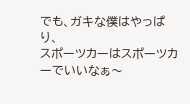でも、ガキな僕はやっぱり、
スポーツカーはスポーツカーでいいなぁ〜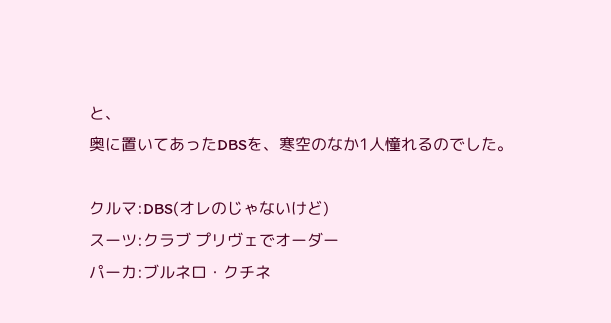と、
奥に置いてあったDBSを、寒空のなか1人憧れるのでした。

クルマ:DBS(オレのじゃないけど)
スーツ:クラブ プリヴェでオーダー
パーカ:ブルネロ・クチネ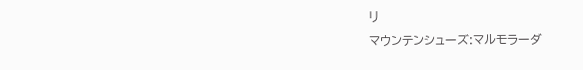リ
マウンテンシューズ:マルモラーダ